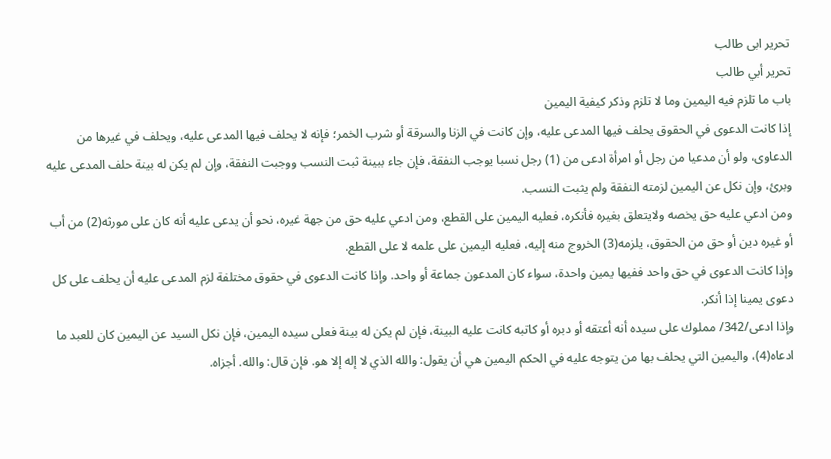تحرير ابی طالب
تحرير أبي طالب
باب ما تلزم فيه اليمين وما لا تلزم وذكر كيفية اليمين
إذا كانت الدعوى في الحقوق يحلف فيها المدعى عليه، وإن كانت في الزنا والسرقة أو شرب الخمر؛ فإنه لا يحلف فيها المدعى عليه، ويحلف في غيرها من الدعاوى، ولو أن مدعيا من رجل أو امرأة ادعى من (1) رجل نسبا يوجب النفقة، فإن جاء ببينة ثبت النسب ووجبت النفقة، وإن لم يكن له بينة حلف المدعى عليه وبرئ، وإن نكل عن اليمين لزمته النفقة ولم يثبت النسب.
ومن ادعي عليه حق يخصه ولايتعلق بغيره فأنكره، فعليه اليمين على القطع، ومن ادعي عليه حق من جهة غيره، نحو أن يدعى عليه أنه كان على مورثه(2) من أب أو غيره دين أو حق من الحقوق، يلزمه(3) الخروج منه إليه، فعليه اليمين على علمه لا على القطع.
وإذا كانت الدعوى في حق واحد ففيها يمين واحدة، سواء كان المدعون جماعة أو واحد. وإذا كانت الدعوى في حقوق مختلفة لزم المدعى عليه أن يحلف على كل دعوى يمينا إذا أنكر.
وإذا ادعى/342/ مملوك على سيده أنه أعتقه أو دبره أو كاتبه كانت عليه البينة، فإن لم يكن له بينة فعلى سيده اليمين، فإن نكل السيد عن اليمين كان للعبد ما ادعاه(4)، واليمين التي يحلف بها من يتوجه عليه في الحكم اليمين هي أن يقول: والله الذي لا إله إلا هو. فإن قال: والله. أجزاه.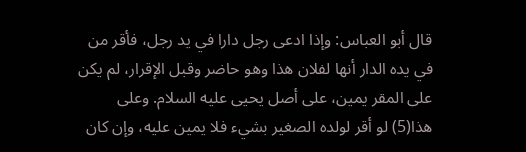قال أبو العباس: وإذا ادعى رجل دارا في يد رجل، فأقر من في يده الدار أنها لفلان هذا وهو حاضر وقبل الإقرار، لم يكن على المقر يمين، على أصل يحيى عليه السلام. وعلى هذا(5) لو أقر لولده الصغير بشيء فلا يمين عليه، وإن كان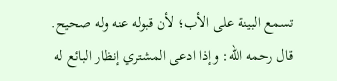تسمع البينة على الأب؛ لأن قبوله عنه وله صحيح.
قال رحمه الله: وإذا ادعى المشتري إنظار البائع له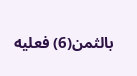بالثمن(6) فعليه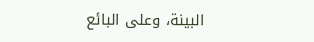البينة، وعلى البائع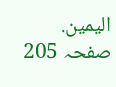اليمين.
صفحہ 205